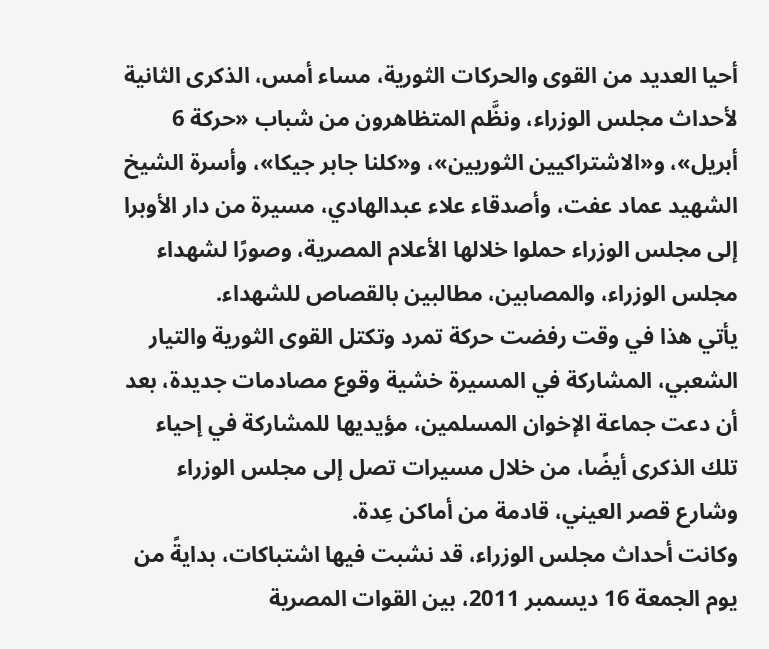أحيا العديد من القوى والحركات الثورية، مساء أمس، الذكرى الثانية لأحداث مجلس الوزراء، ونظَّم المتظاهرون من شباب «حركة 6 أبريل»، و«الاشتراكيين الثوريين»، و«كلنا جابر جيكا»، وأسرة الشيخ الشهيد عماد عفت، وأصدقاء علاء عبدالهادي، مسيرة من دار الأوبرا إلى مجلس الوزراء حملوا خلالها الأعلام المصرية، وصورًا لشهداء مجلس الوزراء، والمصابين، مطالبين بالقصاص للشهداء.
يأتي هذا في وقت رفضت حركة تمرد وتكتل القوى الثورية والتيار الشعبي، المشاركة في المسيرة خشية وقوع مصادمات جديدة، بعد أن دعت جماعة الإخوان المسلمين، مؤيديها للمشاركة في إحياء تلك الذكرى أيضًا، من خلال مسيرات تصل إلى مجلس الوزراء وشارع قصر العيني، قادمة من أماكن عِدة.
وكانت أحداث مجلس الوزراء، قد نشبت فيها اشتباكات، بدايةً من يوم الجمعة 16 ديسمبر 2011، بين القوات المصرية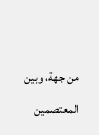من جهة، وبين المعتصمين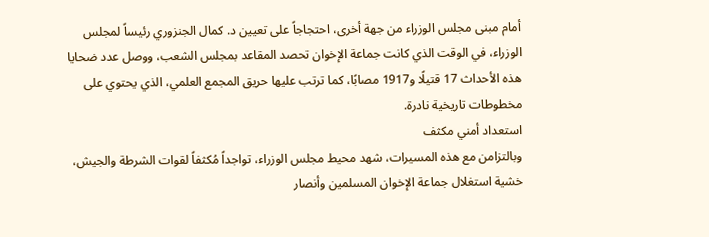أمام مبنى مجلس الوزراء من جهة أخرى، احتجاجاً على تعيين د. كمال الجنزوري رئيساً لمجلس الوزراء، في الوقت الذي كانت جماعة الإخوان تحصد المقاعد بمجلس الشعب، ووصل عدد ضحايا هذه الأحداث 17 قتيلًا و1917 مصابًا، كما ترتب عليها حريق المجمع العلمي، الذي يحتوي على مخطوطات تاريخية نادرة.
استعداد أمني مكثف
وبالتزامن مع هذه المسيرات، شهد محيط مجلس الوزراء، تواجداً مُكثفاً لقوات الشرطة والجيش، خشية استغلال جماعة الإخوان المسلمين وأنصار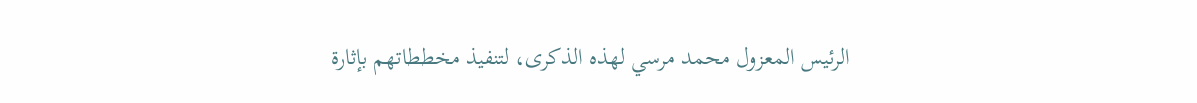الرئيس المعزول محمد مرسي لهذه الذكرى، لتنفيذ مخططاتهم بإثارة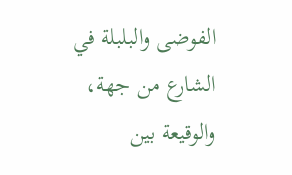الفوضى والبلبلة في الشارع من جهة، والوقيعة بين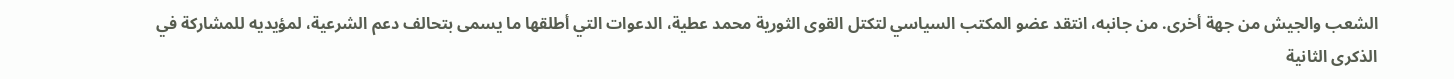الشعب والجيش من جهة أخرى. من جانبه، انتقد عضو المكتب السياسي لتكتل القوى الثورية محمد عطية، الدعوات التي أطلقها ما يسمى بتحالف دعم الشرعية، لمؤيديه للمشاركة في الذكرى الثانية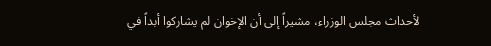لأحداث مجلس الوزراء، مشيراً إلى أن الإخوان لم يشاركوا أبداً في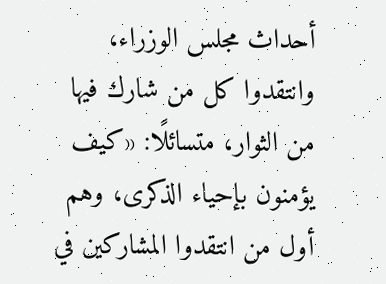أحداث مجلس الوزراء، وانتقدوا كل من شارك فيها من الثوار، متسائلًا: «كيف يؤمنون بإحياء الذكرى، وهم أول من انتقدوا المشاركين في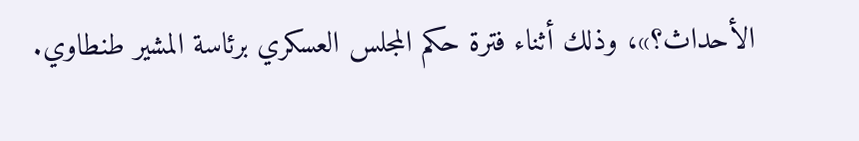الأحداث؟»، وذلك أثناء فترة حكم المجلس العسكري برئاسة المشير طنطاوي.